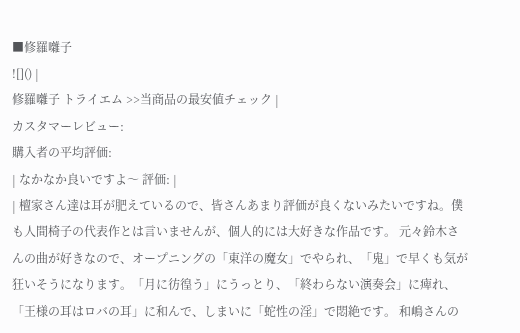■修羅囃子
![]() |
修羅囃子 トライエム >>当商品の最安値チェック |
カスタマーレビュー:
購入者の平均評価:
| なかなか良いですよ〜 評価: |
| 檀家さん達は耳が肥えているので、皆さんあまり評価が良くないみたいですね。僕も人間椅子の代表作とは言いませんが、個人的には大好きな作品です。 元々鈴木さんの曲が好きなので、オープニングの「東洋の魔女」でやられ、「鬼」で早くも気が狂いそうになります。「月に彷徨う」にうっとり、「終わらない演奏会」に痺れ、「王様の耳はロバの耳」に和んで、しまいに「蛇性の淫」で悶絶です。 和嶋さんの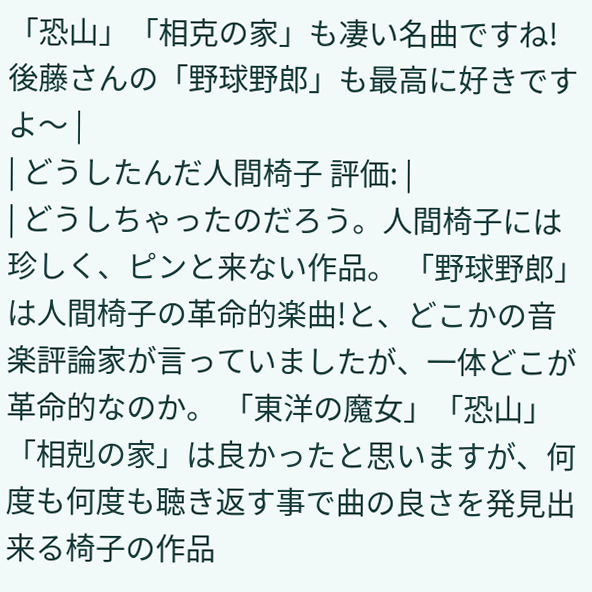「恐山」「相克の家」も凄い名曲ですね!後藤さんの「野球野郎」も最高に好きですよ〜 |
| どうしたんだ人間椅子 評価: |
| どうしちゃったのだろう。人間椅子には珍しく、ピンと来ない作品。 「野球野郎」は人間椅子の革命的楽曲!と、どこかの音楽評論家が言っていましたが、一体どこが革命的なのか。 「東洋の魔女」「恐山」「相剋の家」は良かったと思いますが、何度も何度も聴き返す事で曲の良さを発見出来る椅子の作品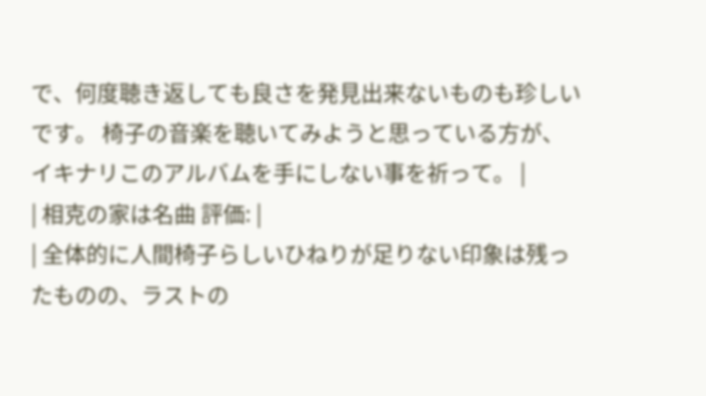で、何度聴き返しても良さを発見出来ないものも珍しいです。 椅子の音楽を聴いてみようと思っている方が、イキナリこのアルバムを手にしない事を祈って。 |
| 相克の家は名曲 評価: |
| 全体的に人間椅子らしいひねりが足りない印象は残ったものの、ラストの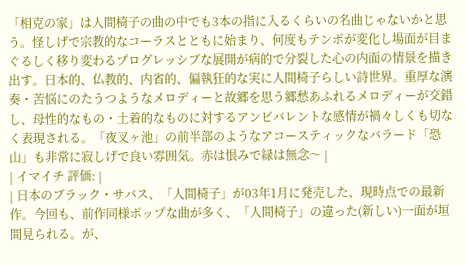「相克の家」は人間椅子の曲の中でも3本の指に入るくらいの名曲じゃないかと思う。怪しげで宗教的なコーラスとともに始まり、何度もテンポが変化し場面が目まぐるしく移り変わるプログレッシブな展開が病的で分裂した心の内面の情景を描き出す。日本的、仏教的、内省的、偏執狂的な実に人間椅子らしい詩世界。重厚な演奏・苦悩にのたうつようなメロディーと故郷を思う郷愁あふれるメロディーが交錯し、母性的なもの・土着的なものに対するアンビバレントな感情が禍々しくも切なく表現される。「夜叉ヶ池」の前半部のようなアコースティックなバラード「恐山」も非常に寂しげで良い雰囲気。赤は恨みで緑は無念〜 |
| イマイチ 評価: |
| 日本のブラック・サバス、「人間椅子」が03年1月に発売した、現時点での最新作。今回も、前作同様ポップな曲が多く、「人間椅子」の違った(新しい)一面が垣間見られる。が、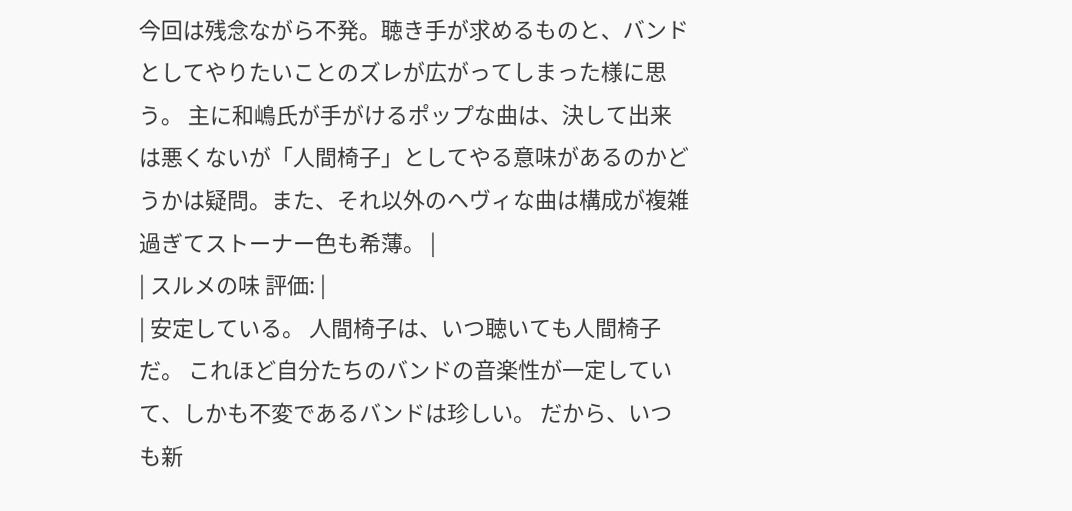今回は残念ながら不発。聴き手が求めるものと、バンドとしてやりたいことのズレが広がってしまった様に思う。 主に和嶋氏が手がけるポップな曲は、決して出来は悪くないが「人間椅子」としてやる意味があるのかどうかは疑問。また、それ以外のヘヴィな曲は構成が複雑過ぎてストーナー色も希薄。 |
| スルメの味 評価: |
| 安定している。 人間椅子は、いつ聴いても人間椅子だ。 これほど自分たちのバンドの音楽性が一定していて、しかも不変であるバンドは珍しい。 だから、いつも新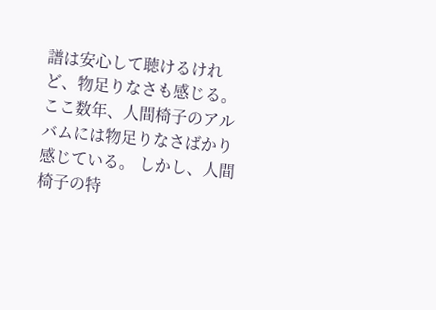譜は安心して聴けるけれど、物足りなさも感じる。 ここ数年、人間椅子のアルバムには物足りなさばかり感じている。 しかし、人間椅子の特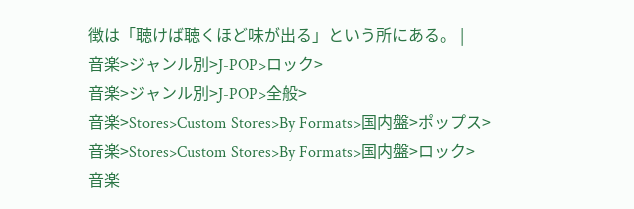徴は「聴けば聴くほど味が出る」という所にある。 |
音楽>ジャンル別>J-POP>ロック>
音楽>ジャンル別>J-POP>全般>
音楽>Stores>Custom Stores>By Formats>国内盤>ポップス>
音楽>Stores>Custom Stores>By Formats>国内盤>ロック>
音楽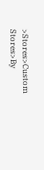>Stores>Custom Stores>By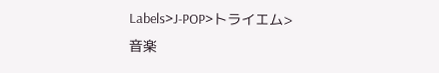Labels>J-POP>トライエム>
音楽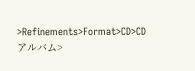>Refinements>Format>CD>CDアルバム>